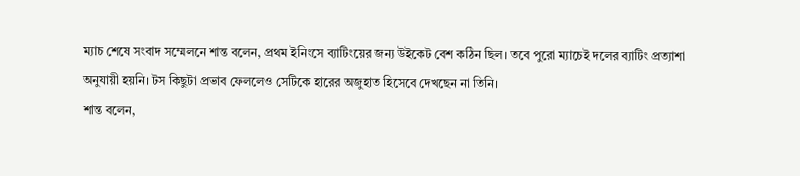ম্যাচ শেষে সংবাদ সম্মেলনে শান্ত বলেন, প্রথম ইনিংসে ব্যাটিংয়ের জন্য উইকেট বেশ কঠিন ছিল। তবে পুরো ম্যাচেই দলের ব্যাটিং প্রত্যাশা অনুযায়ী হয়নি। টস কিছুটা প্রভাব ফেললেও সেটিকে হারের অজুহাত হিসেবে দেখছেন না তিনি।
শান্ত বলেন,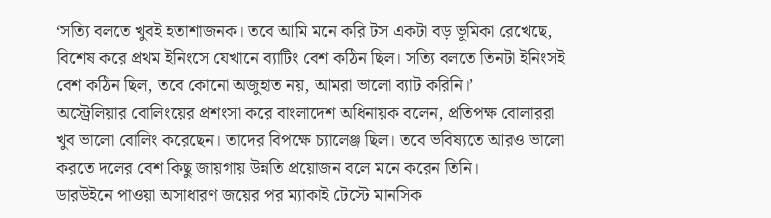‘সত্যি বলতে খুবই হতাশাজনক। তবে আমি মনে করি টস একটা বড় ভূমিকা রেখেছে, বিশেষ করে প্রথম ইনিংসে যেখানে ব্যাটিং বেশ কঠিন ছিল। সত্যি বলতে তিনটা ইনিংসই বেশ কঠিন ছিল, তবে কোনো অজুহাত নয়, আমরা ভালো ব্যাট করিনি।’
অস্ট্রেলিয়ার বোলিংয়ের প্রশংসা করে বাংলাদেশ অধিনায়ক বলেন, প্রতিপক্ষ বোলাররা খুব ভালো বোলিং করেছেন। তাদের বিপক্ষে চ্যালেঞ্জ ছিল। তবে ভবিষ্যতে আরও ভালো করতে দলের বেশ কিছু জায়গায় উন্নতি প্রয়োজন বলে মনে করেন তিনি।
ডারউইনে পাওয়া অসাধারণ জয়ের পর ম্যাকাই টেস্টে মানসিক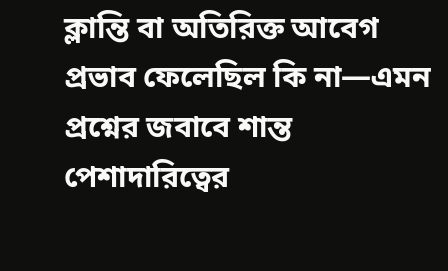ক্লান্তি বা অতিরিক্ত আবেগ প্রভাব ফেলেছিল কি না—এমন প্রশ্নের জবাবে শান্ত পেশাদারিত্বের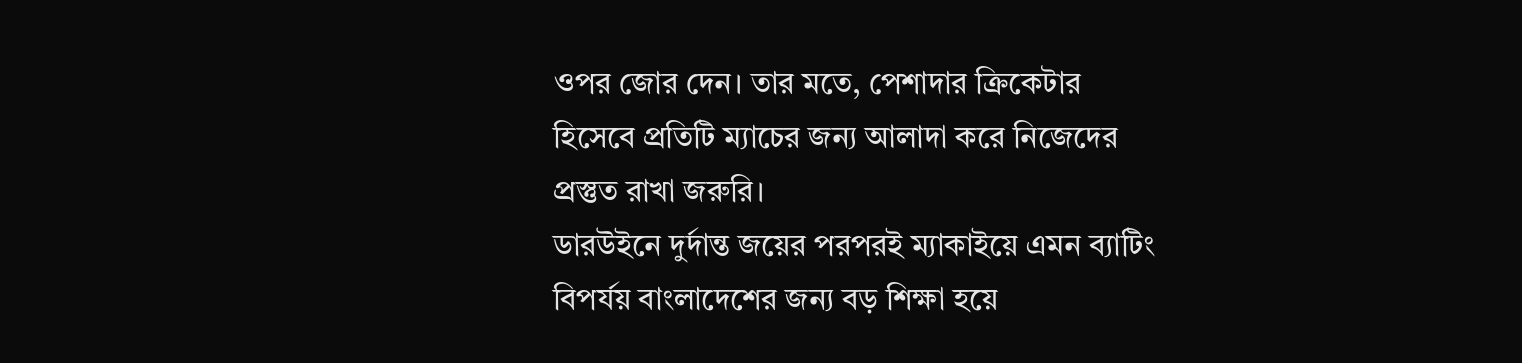ওপর জোর দেন। তার মতে, পেশাদার ক্রিকেটার হিসেবে প্রতিটি ম্যাচের জন্য আলাদা করে নিজেদের প্রস্তুত রাখা জরুরি।
ডারউইনে দুর্দান্ত জয়ের পরপরই ম্যাকাইয়ে এমন ব্যাটিং বিপর্যয় বাংলাদেশের জন্য বড় শিক্ষা হয়ে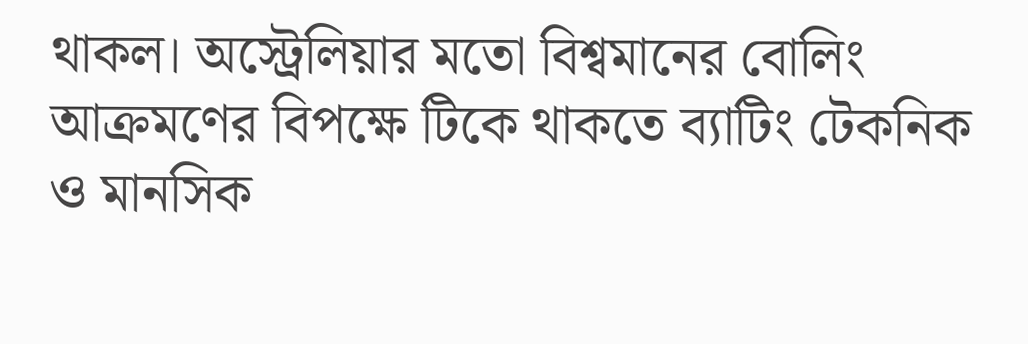থাকল। অস্ট্রেলিয়ার মতো বিশ্বমানের বোলিং আক্রমণের বিপক্ষে টিকে থাকতে ব্যাটিং টেকনিক ও মানসিক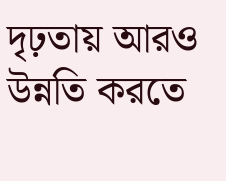দৃঢ়তায় আরও উন্নতি করতে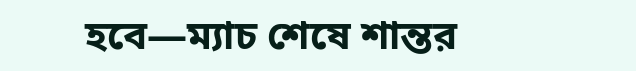হবে—ম্যাচ শেষে শান্তর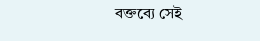বক্তব্যে সেই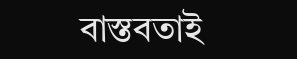বাস্তবতাই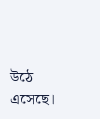উঠে এসেছে।